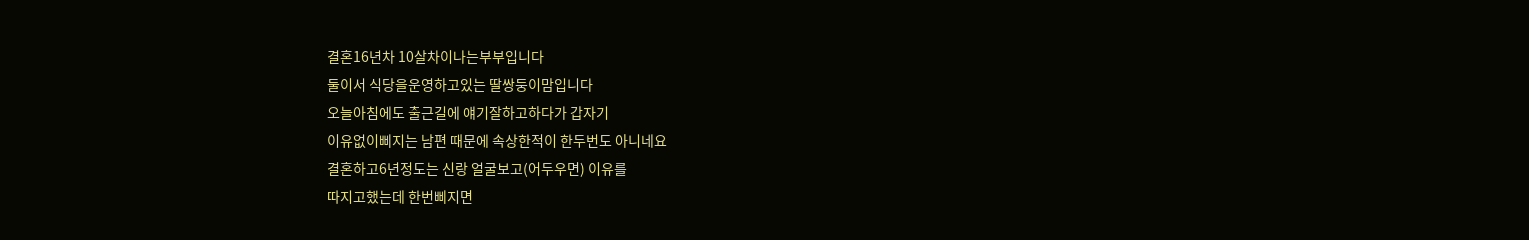결혼16년차 10살차이나는부부입니다
둘이서 식당을운영하고있는 딸쌍둥이맘입니다
오늘아침에도 출근길에 얘기잘하고하다가 갑자기
이유없이삐지는 남편 때문에 속상한적이 한두번도 아니네요
결혼하고6년정도는 신랑 얼굴보고(어두우면) 이유를
따지고했는데 한번삐지면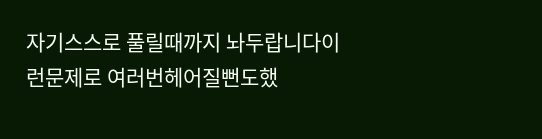자기스스로 풀릴때까지 놔두랍니다이런문제로 여러번헤어질뻔도했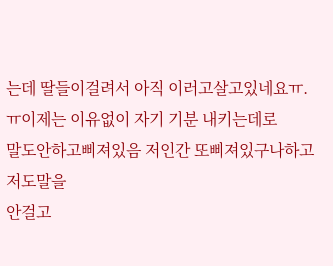는데 딸들이걸려서 아직 이러고살고있네요ㅠ.ㅠ이제는 이유없이 자기 기분 내키는데로
말도안하고삐져있음 저인간 또삐져있구나하고 저도말을
안걸고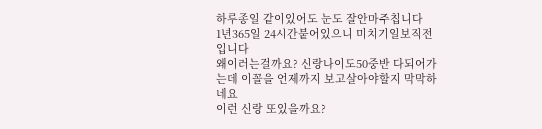하루종일 같이있어도 눈도 잘안마주칩니다
1년365일 24시간붙어있으니 미치기일보직전 입니다
왜이러는걸까요? 신랑나이도50중반 다되어가는데 이꼴을 언제까지 보고살아야할지 막막하네요
이런 신랑 또있을까요?